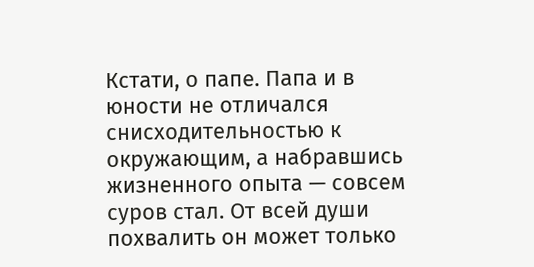Кстати, о папе. Папа и в юности не отличался снисходительностью к окружающим, а набравшись жизненного опыта — совсем суров стал. От всей души похвалить он может только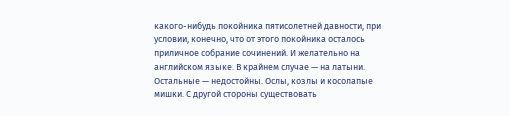какого-нибудь покойника пятисолетней давности, при условии, конечно, что от этого покойника осталось приличное собрание сочинений. И желательно на английском языке. В крайнем случае — на латыни. Остальные — недостойны. Ослы, козлы и косолапые мишки. С другой стороны существовать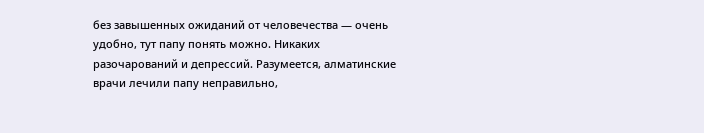без завышенных ожиданий от человечества — очень удобно, тут папу понять можно. Никаких разочарований и депрессий. Разумеется, алматинские врачи лечили папу неправильно,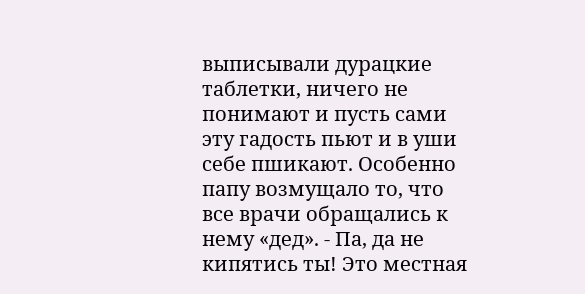выписывали дурацкие таблетки, ничего не понимают и пусть сами эту гадость пьют и в уши себе пшикают. Особенно папу возмущало то, что все врачи обращались к нему «дед». - Па, да не кипятись ты! Это местная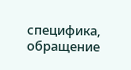специфика, обращение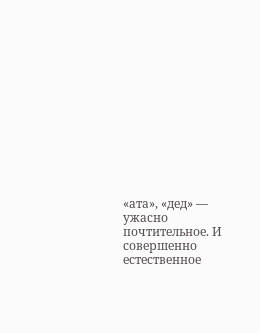«ата», «дед» — ужасно почтительное. И совершенно естественное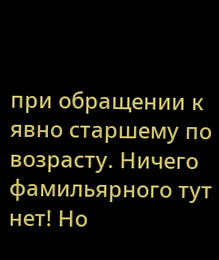при обращении к явно старшему по возрасту. Ничего фамильярного тут нет! Но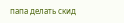папа делать скид